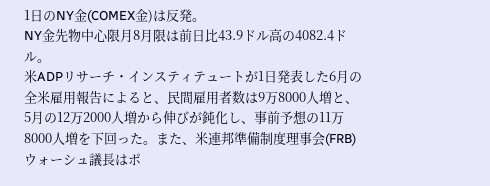1日のNY金(COMEX金)は反発。
NY金先物中心限月8月限は前日比43.9ドル高の4082.4ドル。
米ADPリサーチ・インスティテュートが1日発表した6月の全米雇用報告によると、民間雇用者数は9万8000人増と、5月の12万2000人増から伸びが鈍化し、事前予想の11万8000人増を下回った。また、米連邦準備制度理事会(FRB)ウォーシュ議長はポ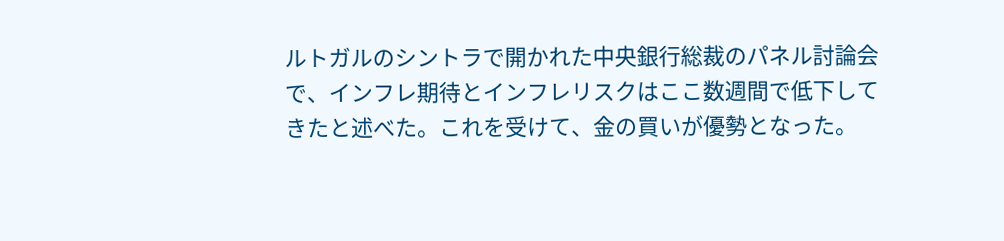ルトガルのシントラで開かれた中央銀行総裁のパネル討論会で、インフレ期待とインフレリスクはここ数週間で低下してきたと述べた。これを受けて、金の買いが優勢となった。